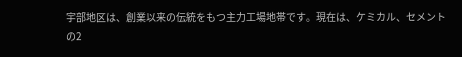宇部地区は、創業以来の伝統をもつ主力工場地帯です。現在は、ケミカル、セメントの2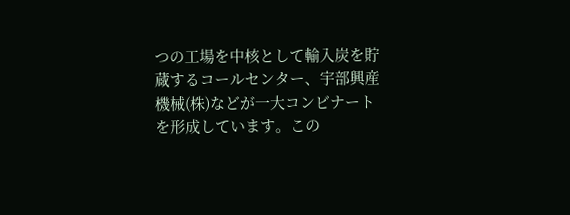つの工場を中核として輸入炭を貯蔵するコールセンター、宇部興産機械(株)などが一大コンビナートを形成しています。この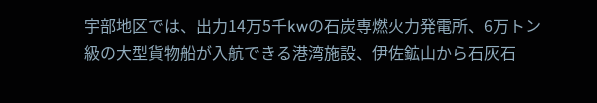宇部地区では、出力14万5千kwの石炭専燃火力発電所、6万トン級の大型貨物船が入航できる港湾施設、伊佐鉱山から石灰石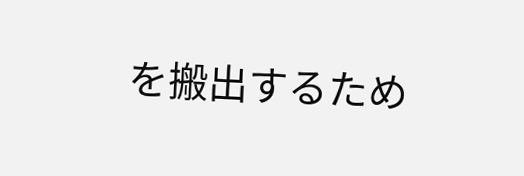を搬出するため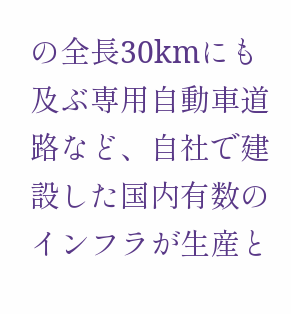の全長30kmにも及ぶ専用自動車道路など、自社で建設した国内有数のインフラが生産と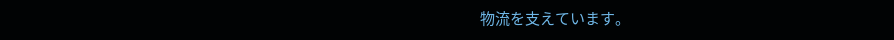物流を支えています。